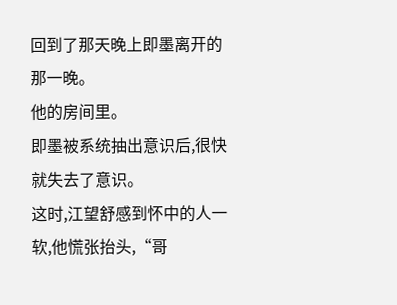回到了那天晚上即墨离开的那一晚。
他的房间里。
即墨被系统抽出意识后,很快就失去了意识。
这时,江望舒感到怀中的人一软,他慌张抬头,“哥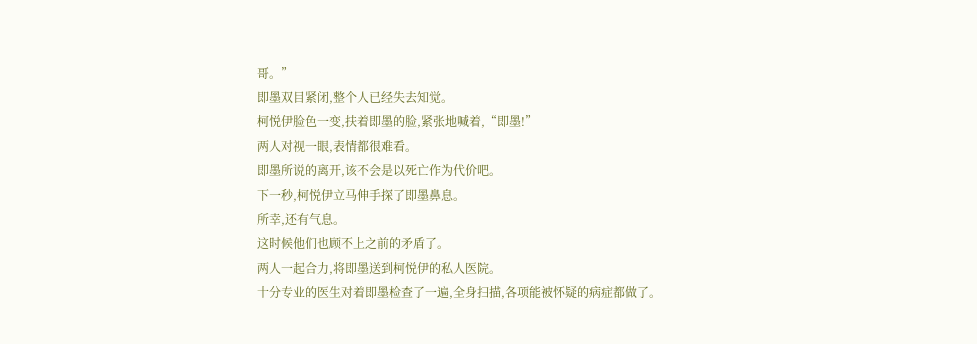哥。”
即墨双目紧闭,整个人已经失去知觉。
柯悦伊脸色一变,扶着即墨的脸,紧张地喊着,“即墨!”
两人对视一眼,表情都很难看。
即墨所说的离开,该不会是以死亡作为代价吧。
下一秒,柯悦伊立马伸手探了即墨鼻息。
所幸,还有气息。
这时候他们也顾不上之前的矛盾了。
两人一起合力,将即墨送到柯悦伊的私人医院。
十分专业的医生对着即墨检查了一遍,全身扫描,各项能被怀疑的病症都做了。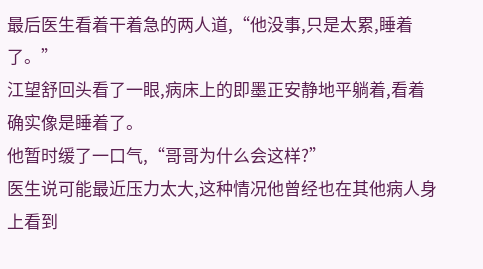最后医生看着干着急的两人道,“他没事,只是太累,睡着了。”
江望舒回头看了一眼,病床上的即墨正安静地平躺着,看着确实像是睡着了。
他暂时缓了一口气,“哥哥为什么会这样?”
医生说可能最近压力太大,这种情况他曾经也在其他病人身上看到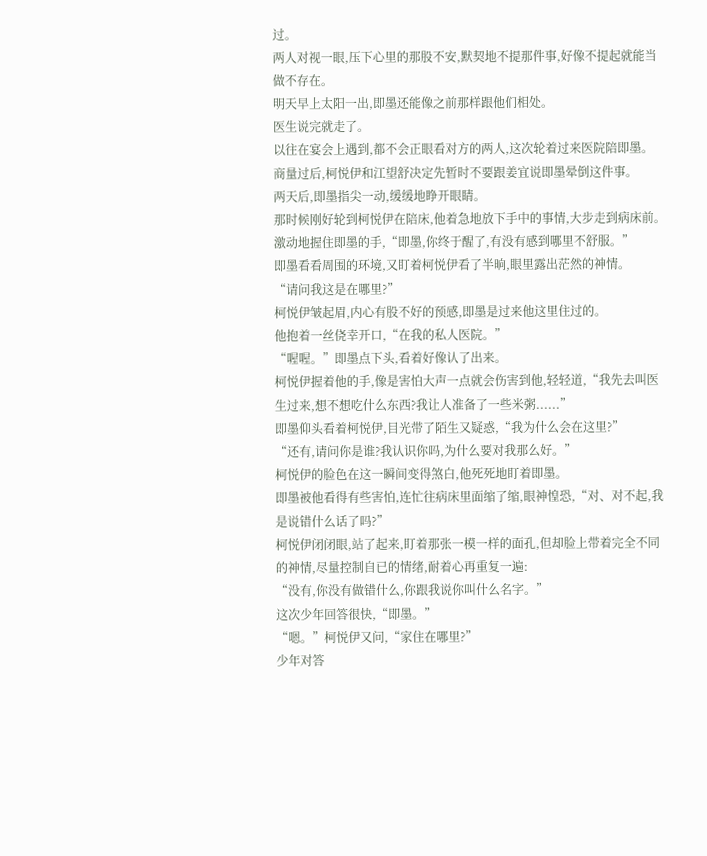过。
两人对视一眼,压下心里的那股不安,默契地不提那件事,好像不提起就能当做不存在。
明天早上太阳一出,即墨还能像之前那样跟他们相处。
医生说完就走了。
以往在宴会上遇到,都不会正眼看对方的两人,这次轮着过来医院陪即墨。
商量过后,柯悦伊和江望舒决定先暂时不要跟姜宜说即墨晕倒这件事。
两天后,即墨指尖一动,缓缓地睁开眼睛。
那时候刚好轮到柯悦伊在陪床,他着急地放下手中的事情,大步走到病床前。
激动地握住即墨的手,“即墨,你终于醒了,有没有感到哪里不舒服。”
即墨看看周围的环境,又盯着柯悦伊看了半晌,眼里露出茫然的神情。
“请问我这是在哪里?”
柯悦伊皱起眉,内心有股不好的预感,即墨是过来他这里住过的。
他抱着一丝侥幸开口,“在我的私人医院。”
“喔喔。”即墨点下头,看着好像认了出来。
柯悦伊握着他的手,像是害怕大声一点就会伤害到他,轻轻道,“我先去叫医生过来,想不想吃什么东西?我让人准备了一些米粥......”
即墨仰头看着柯悦伊,目光带了陌生又疑惑,“我为什么会在这里?”
“还有,请问你是谁?我认识你吗,为什么要对我那么好。”
柯悦伊的脸色在这一瞬间变得煞白,他死死地盯着即墨。
即墨被他看得有些害怕,连忙往病床里面缩了缩,眼神惶恐,“对、对不起,我是说错什么话了吗?”
柯悦伊闭闭眼,站了起来,盯着那张一模一样的面孔,但却脸上带着完全不同的神情,尽量控制自已的情绪,耐着心再重复一遍:
“没有,你没有做错什么,你跟我说你叫什么名字。”
这次少年回答很快,“即墨。”
“嗯。”柯悦伊又问,“家住在哪里?”
少年对答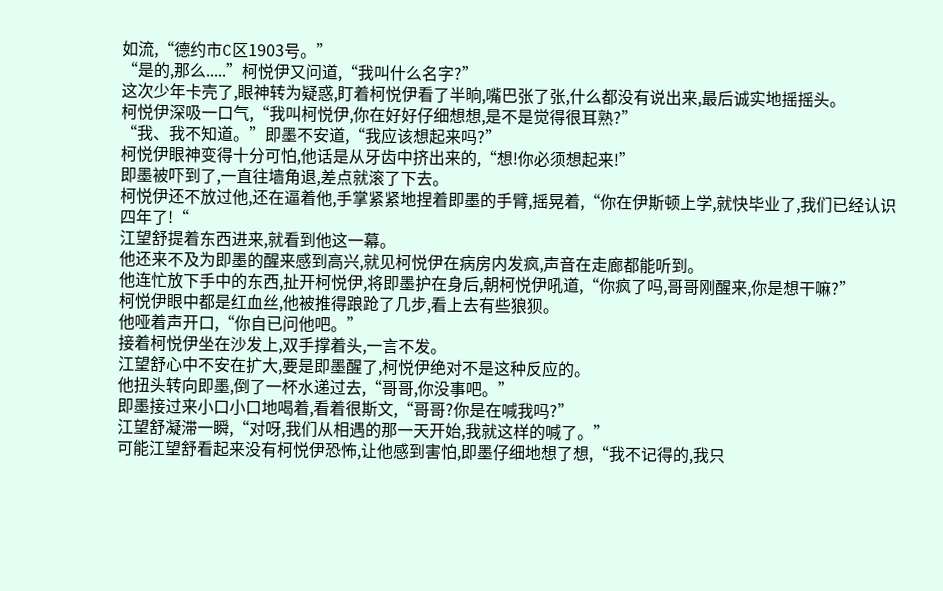如流,“德约市C区1903号。”
“是的,那么.....”柯悦伊又问道,“我叫什么名字?”
这次少年卡壳了,眼神转为疑惑,盯着柯悦伊看了半晌,嘴巴张了张,什么都没有说出来,最后诚实地摇摇头。
柯悦伊深吸一口气,“我叫柯悦伊,你在好好仔细想想,是不是觉得很耳熟?”
“我、我不知道。”即墨不安道,“我应该想起来吗?”
柯悦伊眼神变得十分可怕,他话是从牙齿中挤出来的,“想!你必须想起来!”
即墨被吓到了,一直往墙角退,差点就滚了下去。
柯悦伊还不放过他,还在逼着他,手掌紧紧地捏着即墨的手臂,摇晃着,“你在伊斯顿上学,就快毕业了,我们已经认识四年了!“
江望舒提着东西进来,就看到他这一幕。
他还来不及为即墨的醒来感到高兴,就见柯悦伊在病房内发疯,声音在走廊都能听到。
他连忙放下手中的东西,扯开柯悦伊,将即墨护在身后,朝柯悦伊吼道,“你疯了吗,哥哥刚醒来,你是想干嘛?”
柯悦伊眼中都是红血丝,他被推得踉跄了几步,看上去有些狼狈。
他哑着声开口,“你自已问他吧。”
接着柯悦伊坐在沙发上,双手撑着头,一言不发。
江望舒心中不安在扩大,要是即墨醒了,柯悦伊绝对不是这种反应的。
他扭头转向即墨,倒了一杯水递过去,“哥哥,你没事吧。”
即墨接过来小口小口地喝着,看着很斯文,“哥哥?你是在喊我吗?”
江望舒凝滞一瞬,“对呀,我们从相遇的那一天开始,我就这样的喊了。”
可能江望舒看起来没有柯悦伊恐怖,让他感到害怕,即墨仔细地想了想,“我不记得的,我只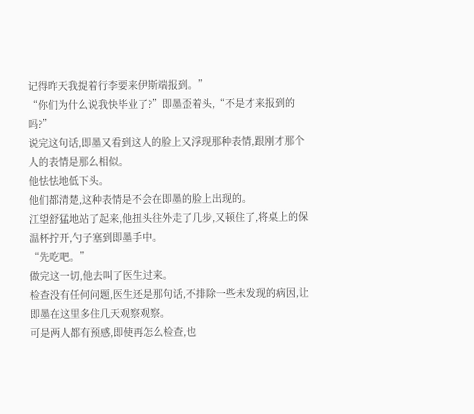记得昨天我提着行李要来伊斯端报到。”
“你们为什么说我快毕业了?”即墨歪着头,“不是才来报到的吗?”
说完这句话,即墨又看到这人的脸上又浮现那种表情,跟刚才那个人的表情是那么相似。
他怯怯地低下头。
他们都清楚,这种表情是不会在即墨的脸上出现的。
江望舒猛地站了起来,他扭头往外走了几步,又顿住了,将桌上的保温杯拧开,勺子塞到即墨手中。
“先吃吧。”
做完这一切,他去叫了医生过来。
检查没有任何问题,医生还是那句话,不排除一些未发现的病因,让即墨在这里多住几天观察观察。
可是两人都有预感,即使再怎么检查,也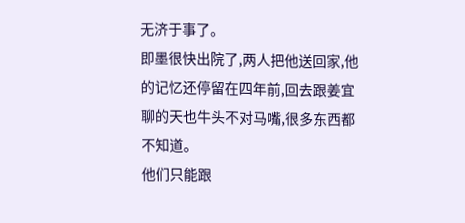无济于事了。
即墨很快出院了,两人把他送回家,他的记忆还停留在四年前,回去跟姜宜聊的天也牛头不对马嘴,很多东西都不知道。
他们只能跟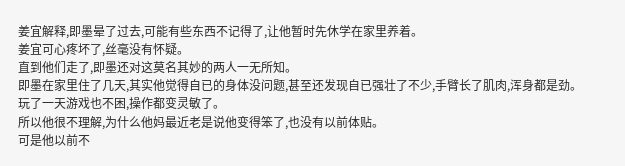姜宜解释,即墨晕了过去,可能有些东西不记得了,让他暂时先休学在家里养着。
姜宜可心疼坏了,丝毫没有怀疑。
直到他们走了,即墨还对这莫名其妙的两人一无所知。
即墨在家里住了几天,其实他觉得自已的身体没问题,甚至还发现自已强壮了不少,手臂长了肌肉,浑身都是劲。
玩了一天游戏也不困,操作都变灵敏了。
所以他很不理解,为什么他妈最近老是说他变得笨了,也没有以前体贴。
可是他以前不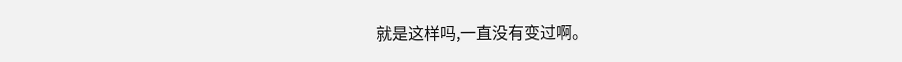就是这样吗,一直没有变过啊。